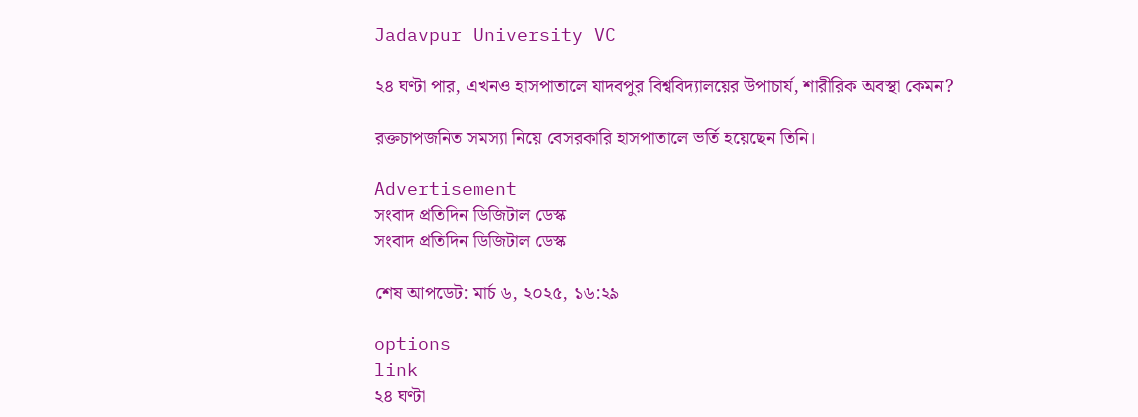Jadavpur University VC

২৪ ঘণ্টা পার, এখনও হাসপাতালে যাদবপুর বিশ্ববিদ্যালয়ের উপাচার্য, শারীরিক অবস্থা কেমন?

রক্তচাপজনিত সমস্যা নিয়ে বেসরকারি হাসপাতালে ভর্তি হয়েছেন তিনি।

Advertisement
সংবাদ প্রতিদিন ডিজিটাল ডেস্ক
সংবাদ প্রতিদিন ডিজিটাল ডেস্ক

শেষ আপডেট: মার্চ ৬, ২০২৫, ১৬:২৯

options
link
২৪ ঘণ্টা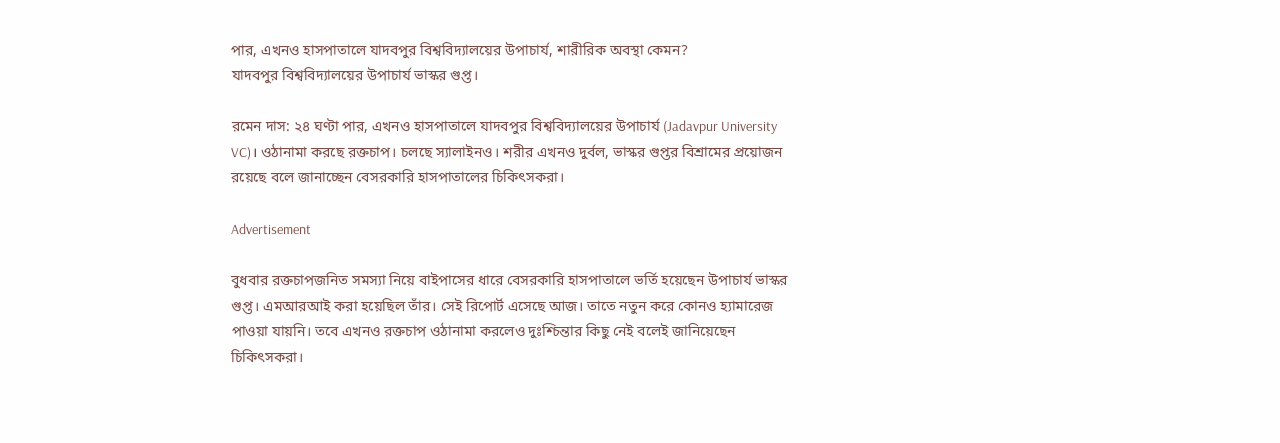পার, এখনও হাসপাতালে যাদবপুর বিশ্ববিদ্যালয়ের উপাচার্য, শারীরিক অবস্থা কেমন?
যাদবপুর বিশ্ববিদ্যালয়ের উপাচার্য ভাস্কর গুপ্ত।

রমেন দাস: ২৪ ঘণ্টা পার, এখনও হাসপাতালে যাদবপুর বিশ্ববিদ্যালয়ের উপাচার্য (Jadavpur University VC)। ওঠানামা করছে রক্তচাপ। চলছে স্যালাইনও। শরীর এখনও দুর্বল, ভাস্কর গুপ্তর বিশ্রামের প্রয়োজন রয়েছে বলে জানাচ্ছেন বেসরকারি হাসপাতালের চিকিৎসকরা।

Advertisement

বুধবার রক্তচাপজনিত সমস্যা নিয়ে বাইপাসের ধারে বেসরকারি হাসপাতালে ভর্তি হয়েছেন উপাচার্য ভাস্কর গুপ্ত। এমআরআই করা হয়েছিল তাঁর। সেই রিপোর্ট এসেছে আজ। তাতে নতুন করে কোনও হ্যামারেজ পাওয়া যায়নি। তবে এখনও রক্তচাপ ওঠানামা করলেও দুঃশ্চিন্তার কিছু নেই বলেই জানিয়েছেন চিকিৎসকরা।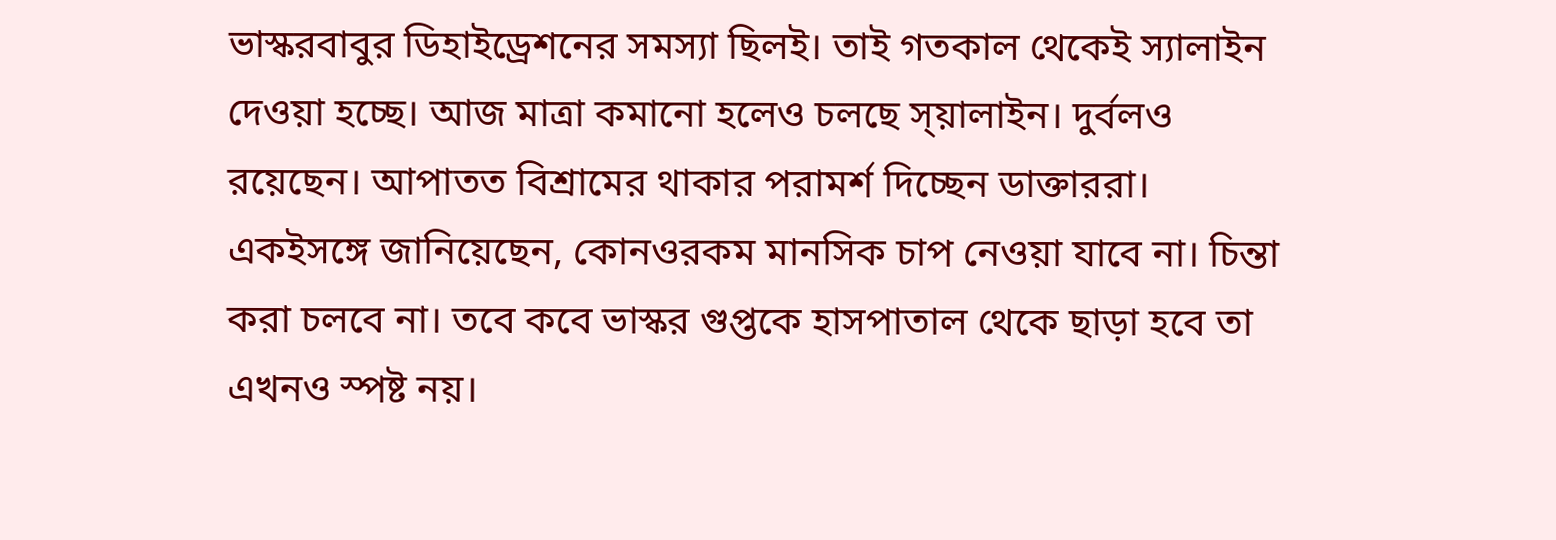ভাস্করবাবুর ডিহাইড্রেশনের সমস্যা ছিলই। তাই গতকাল থেকেই স্যালাইন দেওয়া হচ্ছে। আজ মাত্রা কমানো হলেও চলছে স্য়ালাইন। দুর্বলও রয়েছেন। আপাতত বিশ্রামের থাকার পরামর্শ দিচ্ছেন ডাক্তাররা। একইসঙ্গে জানিয়েছেন, কোনওরকম মানসিক চাপ নেওয়া যাবে না। চিন্তা করা চলবে না। তবে কবে ভাস্কর গুপ্তকে হাসপাতাল থেকে ছাড়া হবে তা এখনও স্পষ্ট নয়।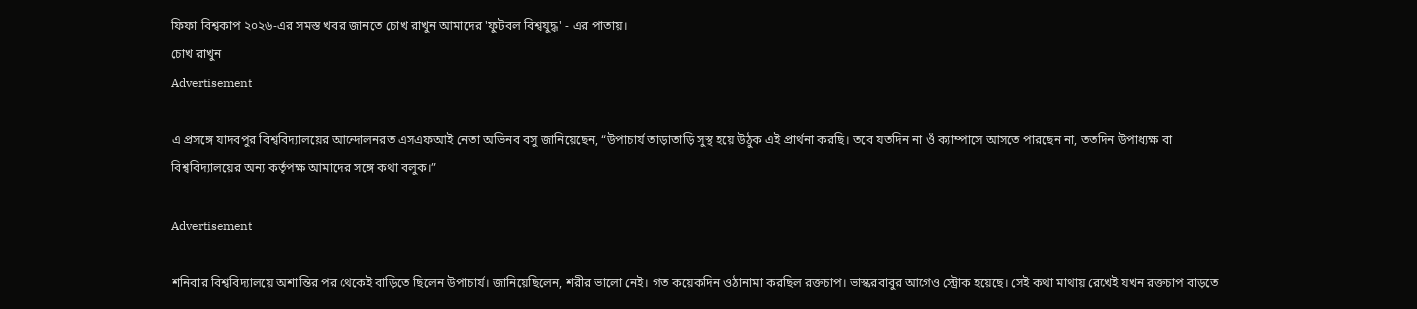ফিফা বিশ্বকাপ ২০২৬-এর সমস্ত খবর জানতে চোখ রাখুন আমাদের 'ফুটবল বিশ্বযুদ্ধ' - এর পাতায়।
চোখ রাখুন
Advertisement

এ প্রসঙ্গে যাদবপুর বিশ্ববিদ্যালয়ের আন্দোলনরত এসএফআই নেতা অভিনব বসু জানিয়েছেন, “উপাচার্য তাড়াতাড়ি সুস্থ হয়ে উঠুক এই প্রার্থনা করছি। তবে যতদিন না ওঁ ক্যাম্পাসে আসতে পারছেন না, ততদিন উপাধ্যক্ষ বা বিশ্ববিদ্যালয়ের অন্য কর্তৃপক্ষ আমাদের সঙ্গে কথা বলুক।”

Advertisement

শনিবার বিশ্ববিদ্যালয়ে অশান্তির পর থেকেই বাড়িতে ছিলেন উপাচার্য। জানিয়েছিলেন, শরীর ভালো নেই। গত কয়েকদিন ওঠানামা করছিল রক্তচাপ। ভাস্করবাবুর আগেও স্ট্রোক হয়েছে। সেই কথা মাথায় রেখেই যখন রক্তচাপ বাড়তে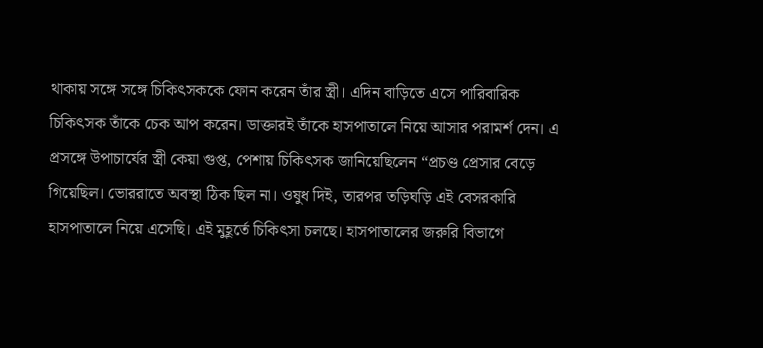থাকায় সঙ্গে সঙ্গে চিকিৎসককে ফোন করেন তাঁর স্ত্রী। এদিন বাড়িতে এসে পারিবারিক চিকিৎসক তাঁকে চেক আপ করেন। ডাক্তারই তাঁকে হাসপাতালে নিয়ে আসার পরামর্শ দেন। এ প্রসঙ্গে উপাচার্যের স্ত্রী কেয়া গুপ্ত, পেশায় চিকিৎসক জানিয়েছিলেন “প্রচণ্ড প্রেসার বেড়ে গিয়েছিল। ভোররাতে অবস্থা ঠিক ছিল না। ওষুধ দিই, তারপর তড়িঘড়ি এই বেসরকারি হাসপাতালে নিয়ে এসেছি। এই মুহূর্তে চিকিৎসা চলছে। হাসপাতালের জরুরি বিভাগে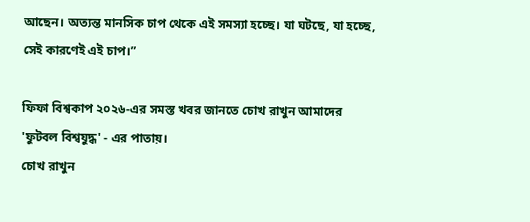আছেন। অত্যন্ত মানসিক চাপ থেকে এই সমস্যা হচ্ছে। যা ঘটছে, যা হচ্ছে, সেই কারণেই এই চাপ।”

ফিফা বিশ্বকাপ ২০২৬-এর সমস্ত খবর জানতে চোখ রাখুন আমাদের 'ফুটবল বিশ্বযুদ্ধ' - এর পাতায়।
চোখ রাখুন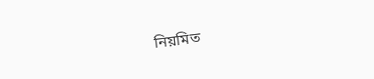নিয়মিত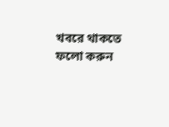খবরে থাকতে ফলো করুন